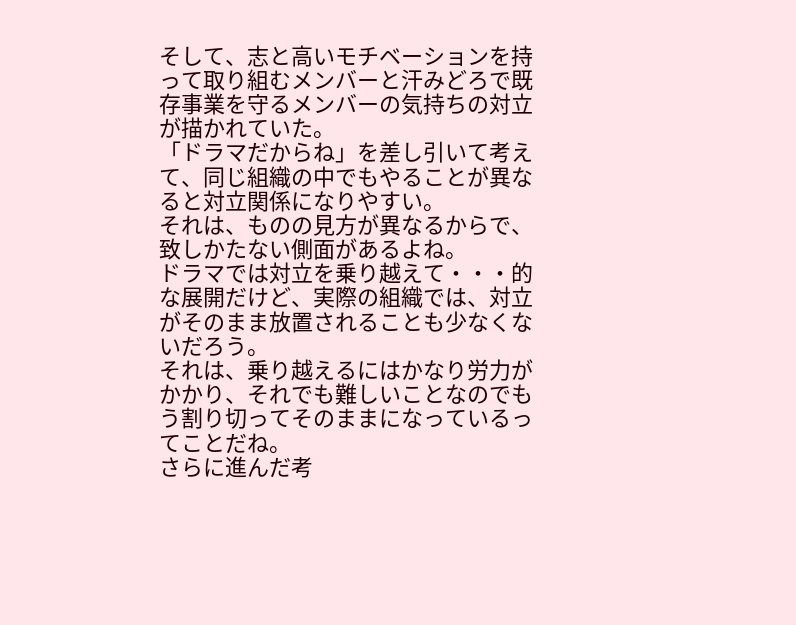そして、志と高いモチベーションを持って取り組むメンバーと汗みどろで既存事業を守るメンバーの気持ちの対立が描かれていた。
「ドラマだからね」を差し引いて考えて、同じ組織の中でもやることが異なると対立関係になりやすい。
それは、ものの見方が異なるからで、致しかたない側面があるよね。
ドラマでは対立を乗り越えて・・・的な展開だけど、実際の組織では、対立がそのまま放置されることも少なくないだろう。
それは、乗り越えるにはかなり労力がかかり、それでも難しいことなのでもう割り切ってそのままになっているってことだね。
さらに進んだ考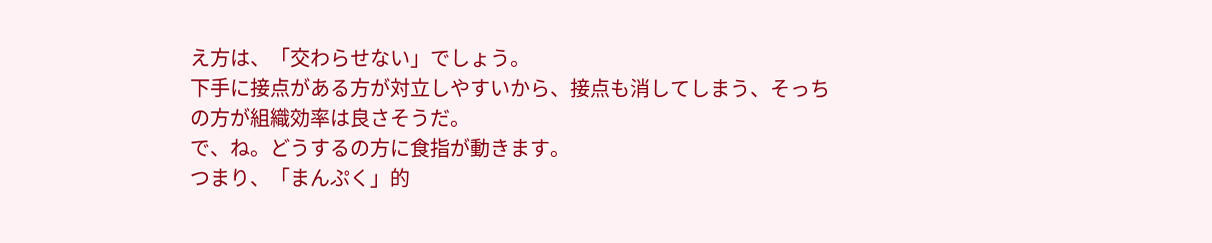え方は、「交わらせない」でしょう。
下手に接点がある方が対立しやすいから、接点も消してしまう、そっちの方が組織効率は良さそうだ。
で、ね。どうするの方に食指が動きます。
つまり、「まんぷく」的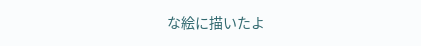な絵に描いたよ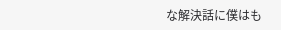な解決話に僕はも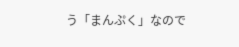う「まんぷく」なので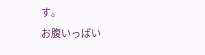す。
お腹いっぱい